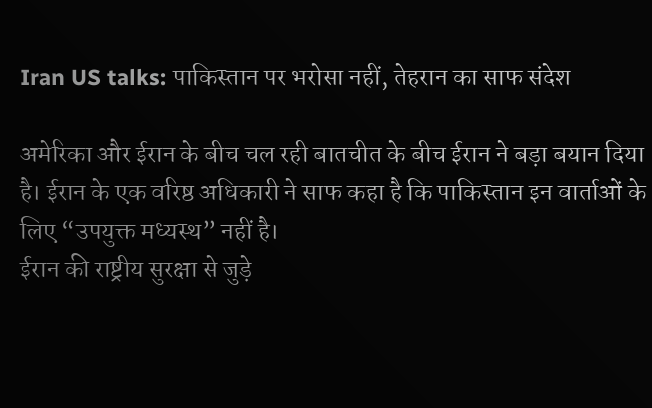Iran US talks: पाकिस्तान पर भरोसा नहीं, तेहरान का साफ संदेश

अमेरिका और ईरान के बीच चल रही बातचीत के बीच ईरान ने बड़ा बयान दिया है। ईरान के एक वरिष्ठ अधिकारी ने साफ कहा है कि पाकिस्तान इन वार्ताओं के लिए “उपयुक्त मध्यस्थ” नहीं है।
ईरान की राष्ट्रीय सुरक्षा से जुड़े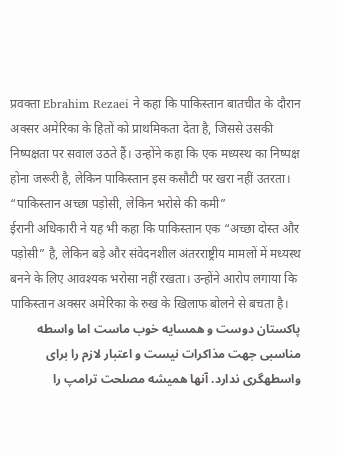प्रवक्ता Ebrahim Rezaei ने कहा कि पाकिस्तान बातचीत के दौरान अक्सर अमेरिका के हितों को प्राथमिकता देता है, जिससे उसकी निष्पक्षता पर सवाल उठते हैं। उन्होंने कहा कि एक मध्यस्थ का निष्पक्ष होना जरूरी है, लेकिन पाकिस्तान इस कसौटी पर खरा नहीं उतरता।
“पाकिस्तान अच्छा पड़ोसी, लेकिन भरोसे की कमी”
ईरानी अधिकारी ने यह भी कहा कि पाकिस्तान एक “अच्छा दोस्त और पड़ोसी” है, लेकिन बड़े और संवेदनशील अंतरराष्ट्रीय मामलों में मध्यस्थ बनने के लिए आवश्यक भरोसा नहीं रखता। उन्होंने आरोप लगाया कि पाकिस्तान अक्सर अमेरिका के रुख के खिलाफ बोलने से बचता है।
پاکستان دوست و همسایه خوب ماست اما واسطه مناسبی جهت مذاکرات نیست و اعتبار لازم را برای واسطهگری ندارد. آنها همیشه مصلحت ترامپ را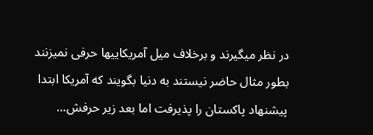در نظر میگیرند و برخلاف میل آمریکاییها حرفی نمیزنند بطور مثال حاضر نیستند به دنیا بگویند که آمریکا ابتدا پیشنهاد پاکستان را پذیرفت اما بعد زیر حرفش…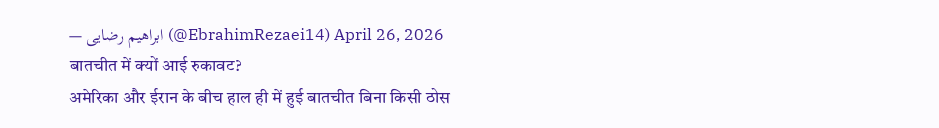— ابراهیم رضایی (@EbrahimRezaei14) April 26, 2026
बातचीत में क्यों आई रुकावट?
अमेरिका और ईरान के बीच हाल ही में हुई बातचीत बिना किसी ठोस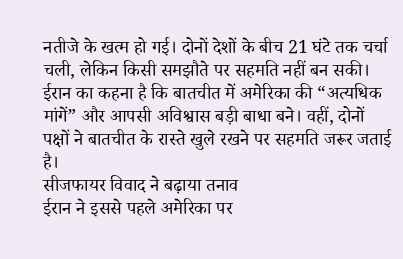नतीजे के खत्म हो गई। दोनों देशों के बीच 21 घंटे तक चर्चा चली, लेकिन किसी समझौते पर सहमति नहीं बन सकी।
ईरान का कहना है कि बातचीत में अमेरिका की “अत्यधिक मांगें” और आपसी अविश्वास बड़ी बाधा बने। वहीं, दोनों पक्षों ने बातचीत के रास्ते खुले रखने पर सहमति जरूर जताई है।
सीजफायर विवाद ने बढ़ाया तनाव
ईरान ने इससे पहले अमेरिका पर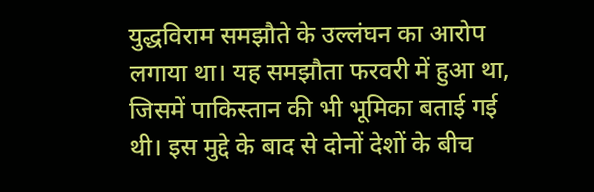युद्धविराम समझौते के उल्लंघन का आरोप लगाया था। यह समझौता फरवरी में हुआ था, जिसमें पाकिस्तान की भी भूमिका बताई गई थी। इस मुद्दे के बाद से दोनों देशों के बीच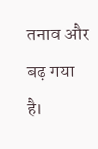तनाव और बढ़ गया है।